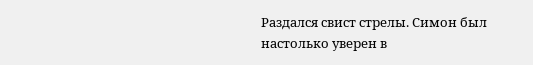Раздался свист стрелы. Симон был настолько уверен в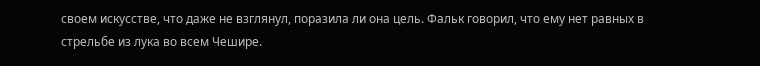своем искусстве, что даже не взглянул, поразила ли она цель. Фальк говорил, что ему нет равных в стрельбе из лука во всем Чешире.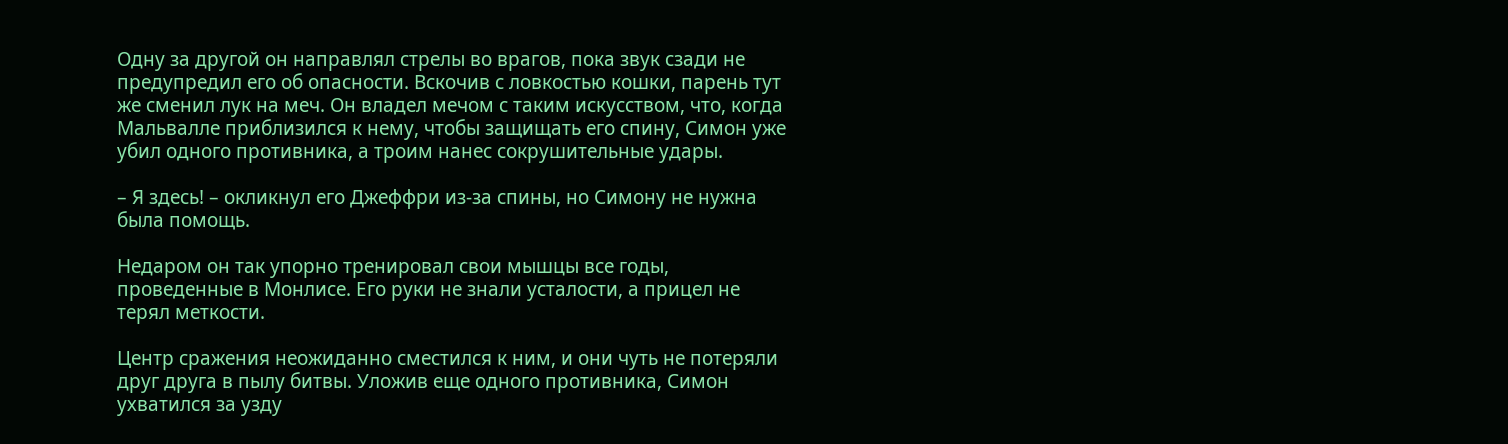Одну за другой он направлял стрелы во врагов, пока звук сзади не предупредил его об опасности. Вскочив с ловкостью кошки, парень тут же сменил лук на меч. Он владел мечом с таким искусством, что, когда Мальвалле приблизился к нему, чтобы защищать его спину, Симон уже убил одного противника, а троим нанес сокрушительные удары.

– Я здесь! – окликнул его Джеффри из-за спины, но Симону не нужна была помощь.

Недаром он так упорно тренировал свои мышцы все годы, проведенные в Монлисе. Его руки не знали усталости, а прицел не терял меткости.

Центр сражения неожиданно сместился к ним, и они чуть не потеряли друг друга в пылу битвы. Уложив еще одного противника, Симон ухватился за узду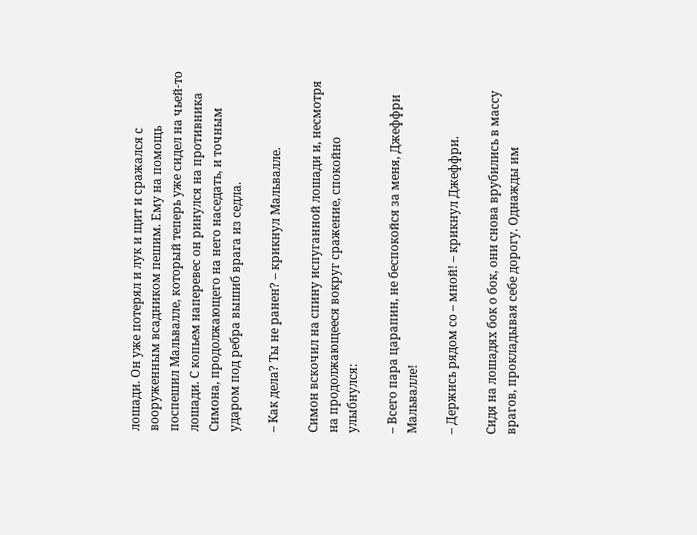лошади. Он уже потерял и лук и щит и сражался с вооруженным всадником пешим. Ему на помощь поспешил Мальвалле, который теперь уже сидел на чьей-то лошади. С копьем наперевес он ринулся на противника Симона, продолжающего на него наседать, и точным ударом под ребра вышиб врага из седла.

– Как дела? Ты не ранен? – крикнул Мальвалле.

Симон вскочил на спину испуганной лошади и, несмотря на продолжающееся вокруг сражение, спокойно улыбнулся:

– Всего пара царапин, не беспокойся за меня, Джеффри Мальвалле!

– Держись рядом со – мной! – крикнул Джеффри.

Сидя на лошадях бок о бок, они снова врубились в массу врагов, прокладывая себе дорогу. Однажды им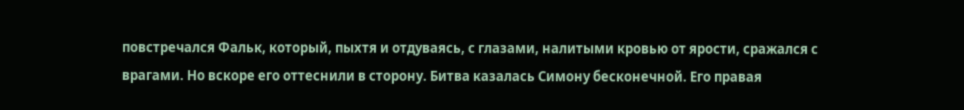повстречался Фальк, который, пыхтя и отдуваясь, с глазами, налитыми кровью от ярости, сражался с врагами. Но вскоре его оттеснили в сторону. Битва казалась Симону бесконечной. Его правая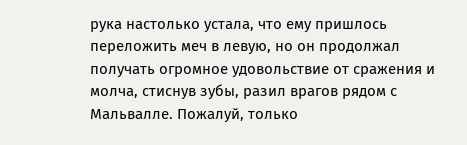рука настолько устала, что ему пришлось переложить меч в левую, но он продолжал получать огромное удовольствие от сражения и молча, стиснув зубы, разил врагов рядом с Мальвалле. Пожалуй, только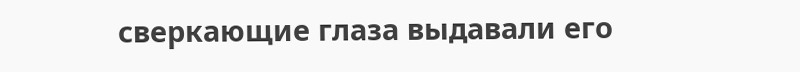сверкающие глаза выдавали его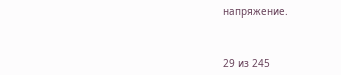напряжение.



29 из 245